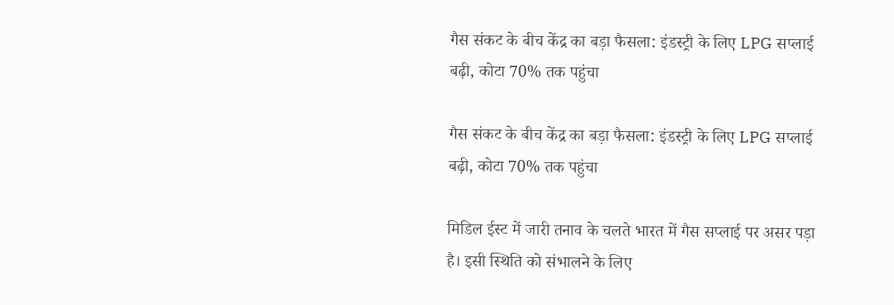गैस संकट के बीच केंद्र का बड़ा फैसला: इंडस्ट्री के लिए LPG सप्लाई बढ़ी, कोटा 70% तक पहुंचा

गैस संकट के बीच केंद्र का बड़ा फैसला: इंडस्ट्री के लिए LPG सप्लाई बढ़ी, कोटा 70% तक पहुंचा

मिडिल ईस्ट में जारी तनाव के चलते भारत में गैस सप्लाई पर असर पड़ा है। इसी स्थिति को संभालने के लिए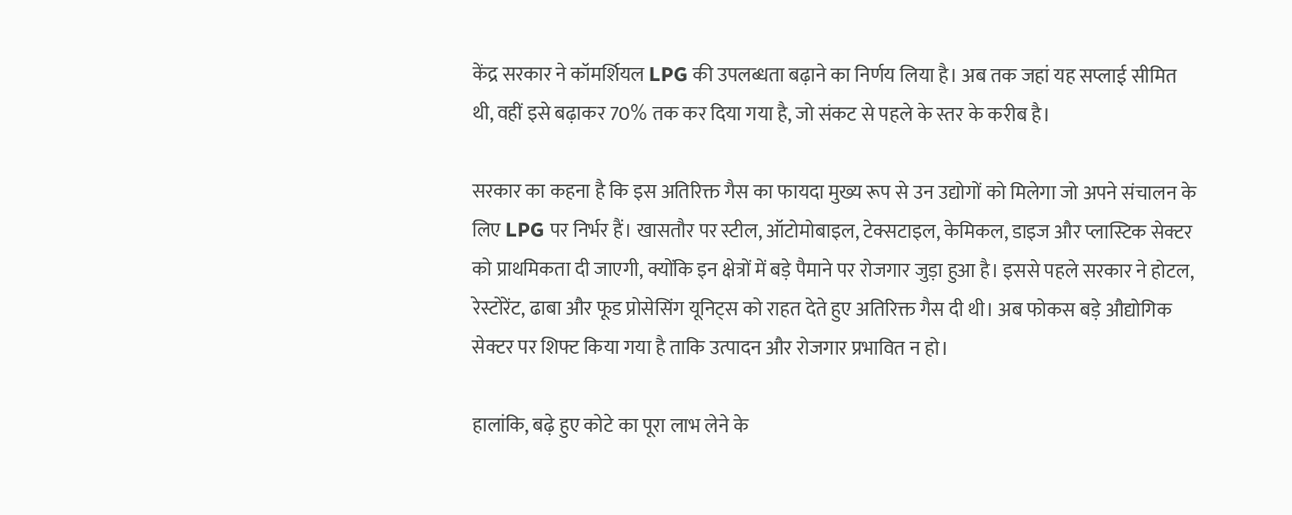केंद्र सरकार ने कॉमर्शियल LPG की उपलब्धता बढ़ाने का निर्णय लिया है। अब तक जहां यह सप्लाई सीमित थी, वहीं इसे बढ़ाकर 70% तक कर दिया गया है, जो संकट से पहले के स्तर के करीब है।

सरकार का कहना है कि इस अतिरिक्त गैस का फायदा मुख्य रूप से उन उद्योगों को मिलेगा जो अपने संचालन के लिए LPG पर निर्भर हैं। खासतौर पर स्टील, ऑटोमोबाइल, टेक्सटाइल, केमिकल, डाइज और प्लास्टिक सेक्टर को प्राथमिकता दी जाएगी, क्योंकि इन क्षेत्रों में बड़े पैमाने पर रोजगार जुड़ा हुआ है। इससे पहले सरकार ने होटल, रेस्टोरेंट, ढाबा और फूड प्रोसेसिंग यूनिट्स को राहत देते हुए अतिरिक्त गैस दी थी। अब फोकस बड़े औद्योगिक सेक्टर पर शिफ्ट किया गया है ताकि उत्पादन और रोजगार प्रभावित न हो।

हालांकि, बढ़े हुए कोटे का पूरा लाभ लेने के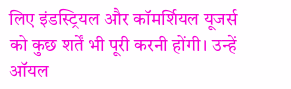लिए इंडस्ट्रियल और कॉमर्शियल यूजर्स को कुछ शर्तें भी पूरी करनी होंगी। उन्हें ऑयल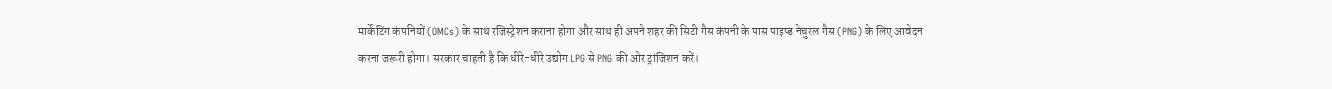मार्केटिंग कंपनियों (OMCs) के साथ रजिस्ट्रेशन कराना होगा और साथ ही अपने शहर की सिटी गैस कंपनी के पास पाइप्ड नेचुरल गैस (PNG) के लिए आवेदन करना जरूरी होगा। सरकार चाहती है कि धीरे-धीरे उद्योग LPG से PNG की ओर ट्रांजिशन करें।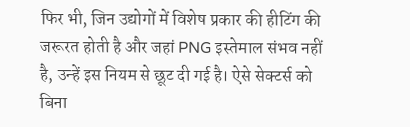फिर भी, जिन उद्योगों में विशेष प्रकार की हीटिंग की जरूरत होती है और जहां PNG इस्तेमाल संभव नहीं है, उन्हें इस नियम से छूट दी गई है। ऐसे सेक्टर्स को बिना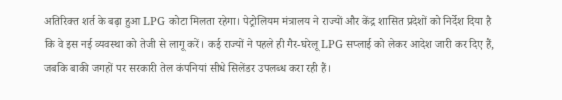अतिरिक्त शर्त के बढ़ा हुआ LPG कोटा मिलता रहेगा। पेट्रोलियम मंत्रालय ने राज्यों और केंद्र शासित प्रदेशों को निर्देश दिया है कि वे इस नई व्यवस्था को तेजी से लागू करें। कई राज्यों ने पहले ही गैर-घरेलू LPG सप्लाई को लेकर आदेश जारी कर दिए हैं, जबकि बाकी जगहों पर सरकारी तेल कंपनियां सीधे सिलेंडर उपलब्ध करा रही हैं।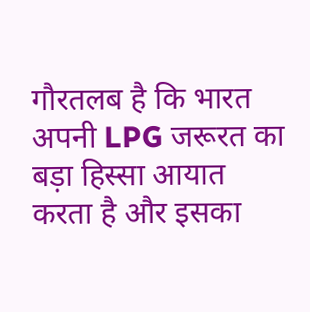गौरतलब है कि भारत अपनी LPG जरूरत का बड़ा हिस्सा आयात करता है और इसका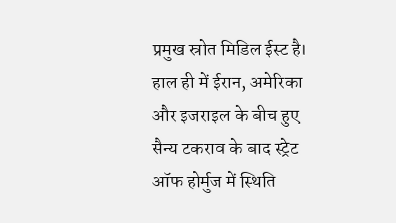प्रमुख स्रोत मिडिल ईस्ट है। हाल ही में ईरान, अमेरिका और इजराइल के बीच हुए सैन्य टकराव के बाद स्ट्रेट ऑफ होर्मुज में स्थिति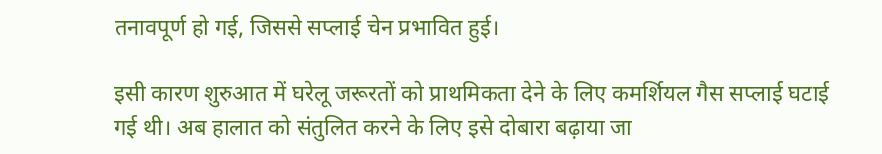तनावपूर्ण हो गई, जिससे सप्लाई चेन प्रभावित हुई।

इसी कारण शुरुआत में घरेलू जरूरतों को प्राथमिकता देने के लिए कमर्शियल गैस सप्लाई घटाई गई थी। अब हालात को संतुलित करने के लिए इसे दोबारा बढ़ाया जा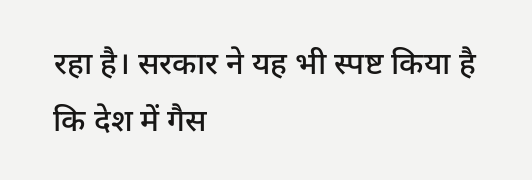रहा है। सरकार ने यह भी स्पष्ट किया है कि देश में गैस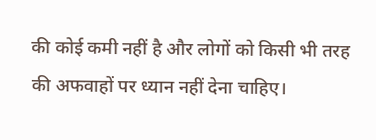की कोई कमी नहीं है और लोगों को किसी भी तरह की अफवाहों पर ध्यान नहीं देना चाहिए।